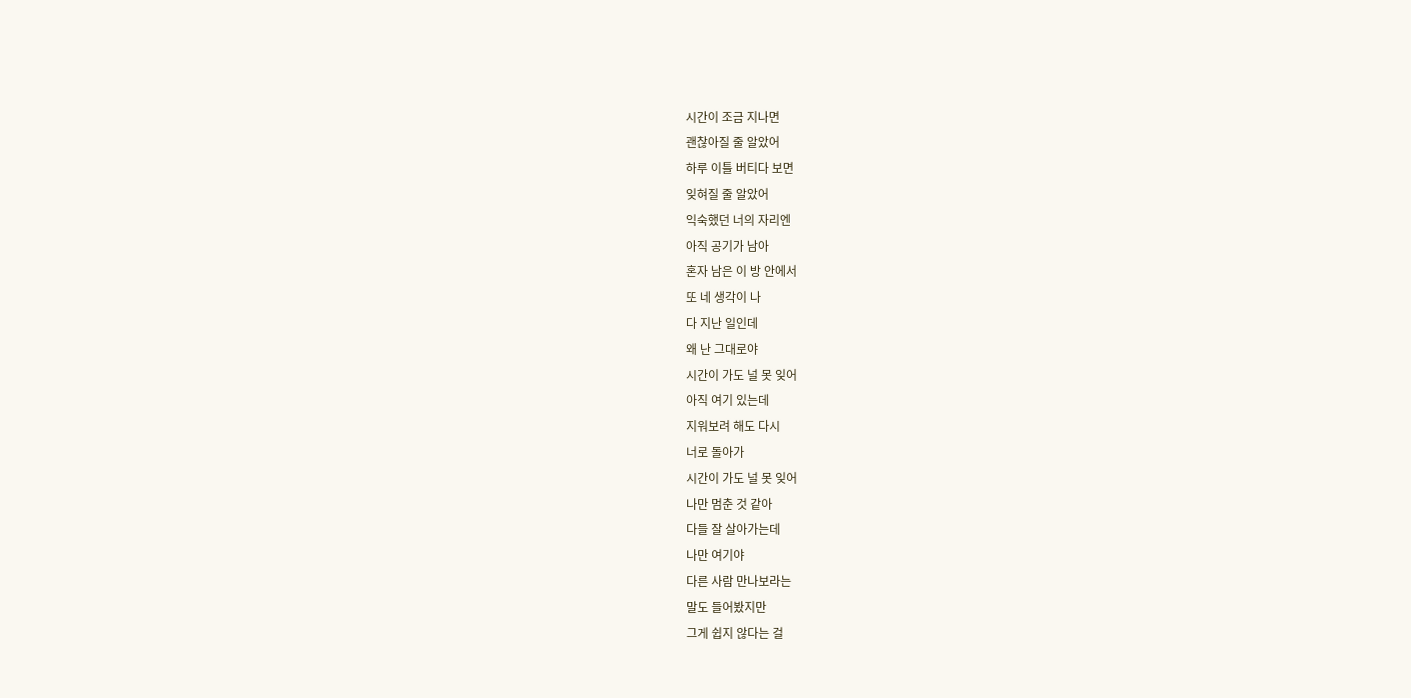시간이 조금 지나면
괜찮아질 줄 알았어
하루 이틀 버티다 보면
잊혀질 줄 알았어
익숙했던 너의 자리엔
아직 공기가 남아
혼자 남은 이 방 안에서
또 네 생각이 나
다 지난 일인데
왜 난 그대로야
시간이 가도 널 못 잊어
아직 여기 있는데
지워보려 해도 다시
너로 돌아가
시간이 가도 널 못 잊어
나만 멈춘 것 같아
다들 잘 살아가는데
나만 여기야
다른 사람 만나보라는
말도 들어봤지만
그게 쉽지 않다는 걸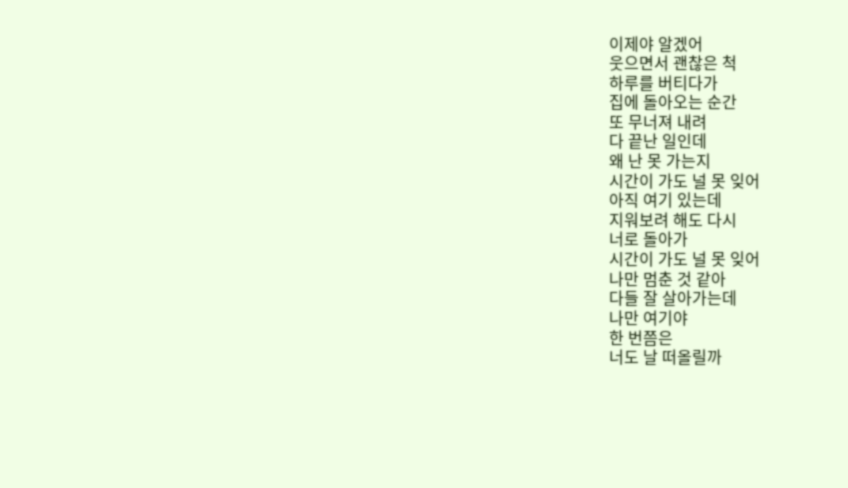이제야 알겠어
웃으면서 괜찮은 척
하루를 버티다가
집에 돌아오는 순간
또 무너져 내려
다 끝난 일인데
왜 난 못 가는지
시간이 가도 널 못 잊어
아직 여기 있는데
지워보려 해도 다시
너로 돌아가
시간이 가도 널 못 잊어
나만 멈춘 것 같아
다들 잘 살아가는데
나만 여기야
한 번쯤은
너도 날 떠올릴까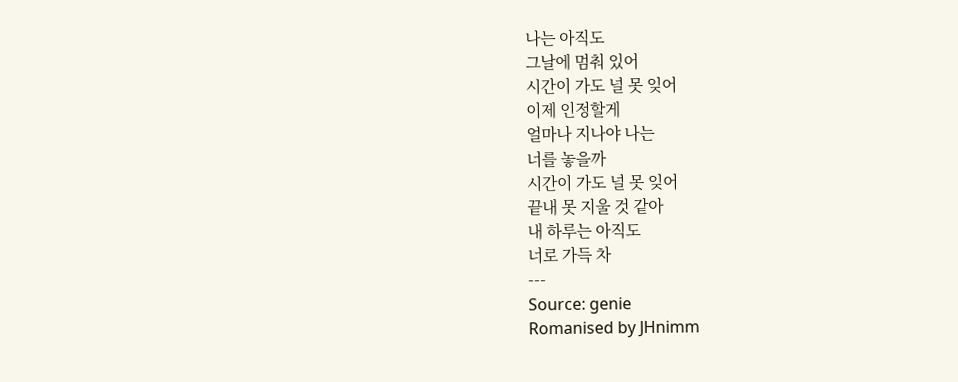나는 아직도
그날에 멈춰 있어
시간이 가도 널 못 잊어
이제 인정할게
얼마나 지나야 나는
너를 놓을까
시간이 가도 널 못 잊어
끝내 못 지울 것 같아
내 하루는 아직도
너로 가득 차
---
Source: genie
Romanised by JHnimm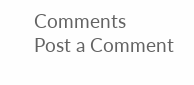Comments
Post a Comment